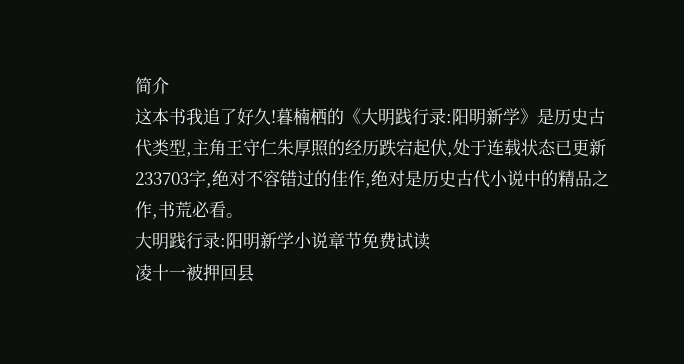简介
这本书我追了好久!暮楠栖的《大明践行录:阳明新学》是历史古代类型,主角王守仁朱厚照的经历跌宕起伏,处于连载状态已更新233703字,绝对不容错过的佳作,绝对是历史古代小说中的精品之作,书荒必看。
大明践行录:阳明新学小说章节免费试读
凌十一被押回县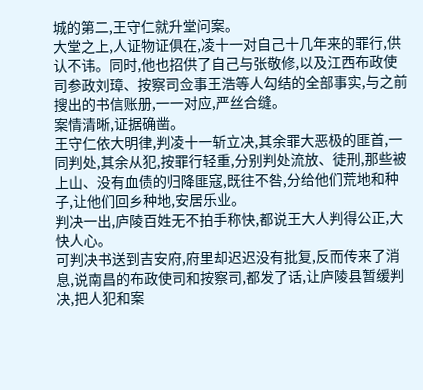城的第二,王守仁就升堂问案。
大堂之上,人证物证俱在,凌十一对自己十几年来的罪行,供认不讳。同时,他也招供了自己与张敬修,以及江西布政使司参政刘璋、按察司佥事王浩等人勾结的全部事实,与之前搜出的书信账册,一一对应,严丝合缝。
案情清晰,证据确凿。
王守仁依大明律,判凌十一斩立决,其余罪大恶极的匪首,一同判处,其余从犯,按罪行轻重,分别判处流放、徒刑,那些被上山、没有血债的归降匪寇,既往不咎,分给他们荒地和种子,让他们回乡种地,安居乐业。
判决一出,庐陵百姓无不拍手称快,都说王大人判得公正,大快人心。
可判决书送到吉安府,府里却迟迟没有批复,反而传来了消息,说南昌的布政使司和按察司,都发了话,让庐陵县暂缓判决,把人犯和案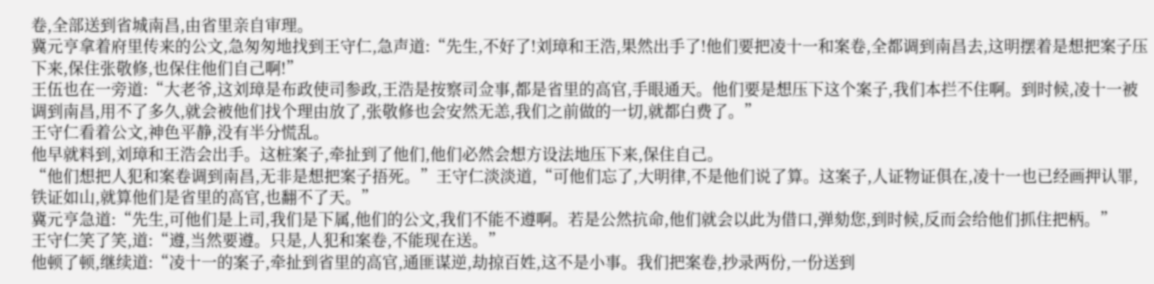卷,全部送到省城南昌,由省里亲自审理。
冀元亨拿着府里传来的公文,急匆匆地找到王守仁,急声道:“先生,不好了!刘璋和王浩,果然出手了!他们要把凌十一和案卷,全都调到南昌去,这明摆着是想把案子压下来,保住张敬修,也保住他们自己啊!”
王伍也在一旁道:“大老爷,这刘璋是布政使司参政,王浩是按察司佥事,都是省里的高官,手眼通天。他们要是想压下这个案子,我们本拦不住啊。到时候,凌十一被调到南昌,用不了多久,就会被他们找个理由放了,张敬修也会安然无恙,我们之前做的一切,就都白费了。”
王守仁看着公文,神色平静,没有半分慌乱。
他早就料到,刘璋和王浩会出手。这桩案子,牵扯到了他们,他们必然会想方设法地压下来,保住自己。
“他们想把人犯和案卷调到南昌,无非是想把案子捂死。”王守仁淡淡道,“可他们忘了,大明律,不是他们说了算。这案子,人证物证俱在,凌十一也已经画押认罪,铁证如山,就算他们是省里的高官,也翻不了天。”
冀元亨急道:“先生,可他们是上司,我们是下属,他们的公文,我们不能不遵啊。若是公然抗命,他们就会以此为借口,弹劾您,到时候,反而会给他们抓住把柄。”
王守仁笑了笑,道:“遵,当然要遵。只是,人犯和案卷,不能现在送。”
他顿了顿,继续道:“凌十一的案子,牵扯到省里的高官,通匪谋逆,劫掠百姓,这不是小事。我们把案卷,抄录两份,一份送到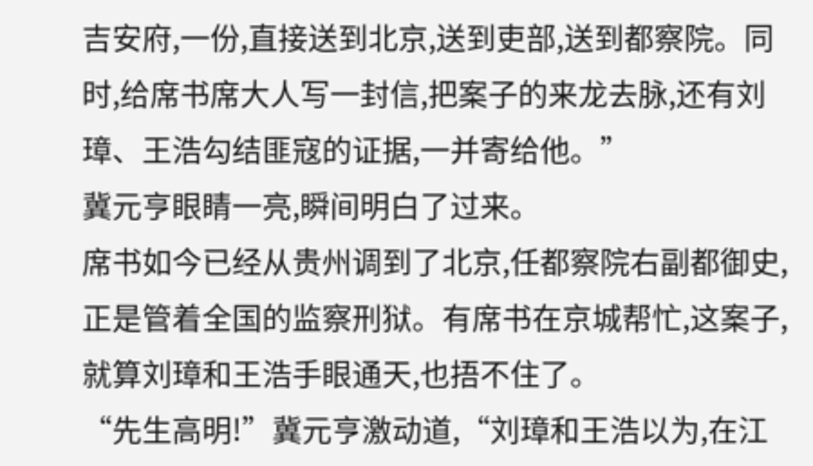吉安府,一份,直接送到北京,送到吏部,送到都察院。同时,给席书席大人写一封信,把案子的来龙去脉,还有刘璋、王浩勾结匪寇的证据,一并寄给他。”
冀元亨眼睛一亮,瞬间明白了过来。
席书如今已经从贵州调到了北京,任都察院右副都御史,正是管着全国的监察刑狱。有席书在京城帮忙,这案子,就算刘璋和王浩手眼通天,也捂不住了。
“先生高明!”冀元亨激动道,“刘璋和王浩以为,在江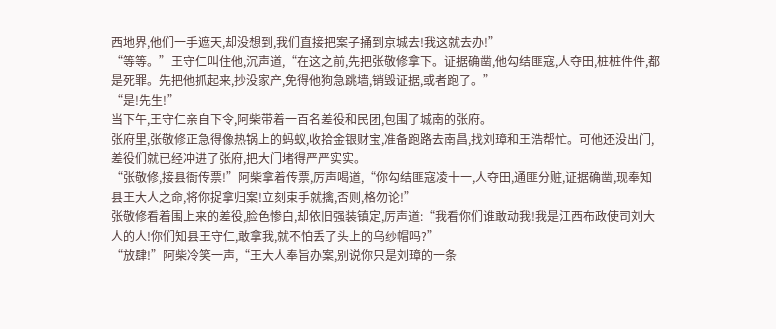西地界,他们一手遮天,却没想到,我们直接把案子捅到京城去!我这就去办!”
“等等。”王守仁叫住他,沉声道,“在这之前,先把张敬修拿下。证据确凿,他勾结匪寇,人夺田,桩桩件件,都是死罪。先把他抓起来,抄没家产,免得他狗急跳墙,销毁证据,或者跑了。”
“是!先生!”
当下午,王守仁亲自下令,阿柴带着一百名差役和民团,包围了城南的张府。
张府里,张敬修正急得像热锅上的蚂蚁,收拾金银财宝,准备跑路去南昌,找刘璋和王浩帮忙。可他还没出门,差役们就已经冲进了张府,把大门堵得严严实实。
“张敬修,接县衙传票!”阿柴拿着传票,厉声喝道,“你勾结匪寇凌十一,人夺田,通匪分赃,证据确凿,现奉知县王大人之命,将你捉拿归案!立刻束手就擒,否则,格勿论!”
张敬修看着围上来的差役,脸色惨白,却依旧强装镇定,厉声道:“我看你们谁敢动我!我是江西布政使司刘大人的人!你们知县王守仁,敢拿我,就不怕丢了头上的乌纱帽吗?”
“放肆!”阿柴冷笑一声,“王大人奉旨办案,别说你只是刘璋的一条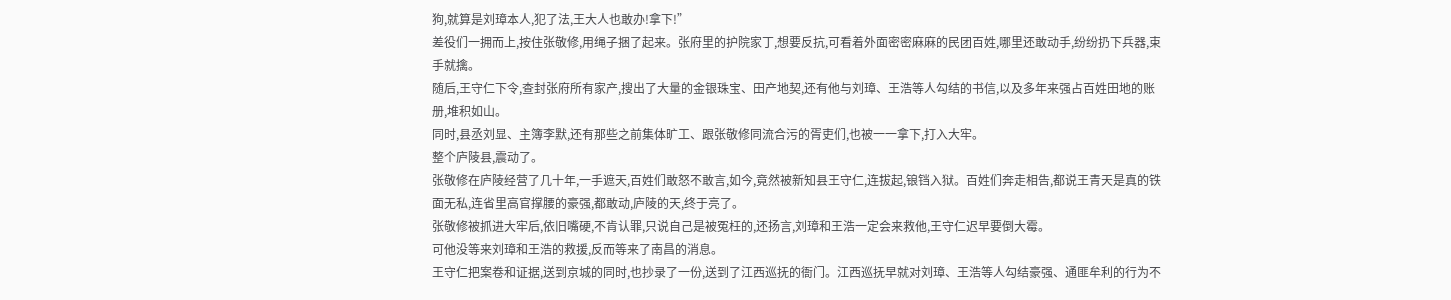狗,就算是刘璋本人,犯了法,王大人也敢办!拿下!”
差役们一拥而上,按住张敬修,用绳子捆了起来。张府里的护院家丁,想要反抗,可看着外面密密麻麻的民团百姓,哪里还敢动手,纷纷扔下兵器,束手就擒。
随后,王守仁下令,查封张府所有家产,搜出了大量的金银珠宝、田产地契,还有他与刘璋、王浩等人勾结的书信,以及多年来强占百姓田地的账册,堆积如山。
同时,县丞刘显、主簿李默,还有那些之前集体旷工、跟张敬修同流合污的胥吏们,也被一一拿下,打入大牢。
整个庐陵县,震动了。
张敬修在庐陵经营了几十年,一手遮天,百姓们敢怒不敢言,如今,竟然被新知县王守仁,连拔起,锒铛入狱。百姓们奔走相告,都说王青天是真的铁面无私,连省里高官撑腰的豪强,都敢动,庐陵的天,终于亮了。
张敬修被抓进大牢后,依旧嘴硬,不肯认罪,只说自己是被冤枉的,还扬言,刘璋和王浩一定会来救他,王守仁迟早要倒大霉。
可他没等来刘璋和王浩的救援,反而等来了南昌的消息。
王守仁把案卷和证据,送到京城的同时,也抄录了一份,送到了江西巡抚的衙门。江西巡抚早就对刘璋、王浩等人勾结豪强、通匪牟利的行为不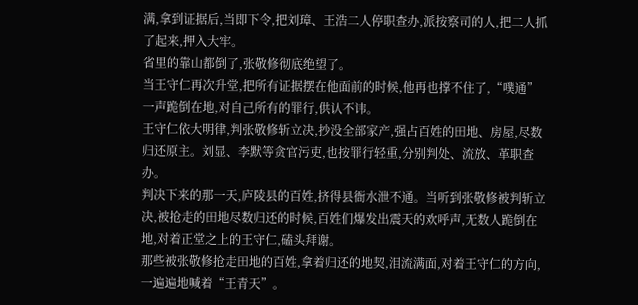满,拿到证据后,当即下令,把刘璋、王浩二人停职查办,派按察司的人,把二人抓了起来,押入大牢。
省里的靠山都倒了,张敬修彻底绝望了。
当王守仁再次升堂,把所有证据摆在他面前的时候,他再也撑不住了,“噗通”一声跪倒在地,对自己所有的罪行,供认不讳。
王守仁依大明律,判张敬修斩立决,抄没全部家产,强占百姓的田地、房屋,尽数归还原主。刘显、李默等贪官污吏,也按罪行轻重,分别判处、流放、革职查办。
判决下来的那一天,庐陵县的百姓,挤得县衙水泄不通。当听到张敬修被判斩立决,被抢走的田地尽数归还的时候,百姓们爆发出震天的欢呼声,无数人跪倒在地,对着正堂之上的王守仁,磕头拜谢。
那些被张敬修抢走田地的百姓,拿着归还的地契,泪流满面,对着王守仁的方向,一遍遍地喊着“王青天”。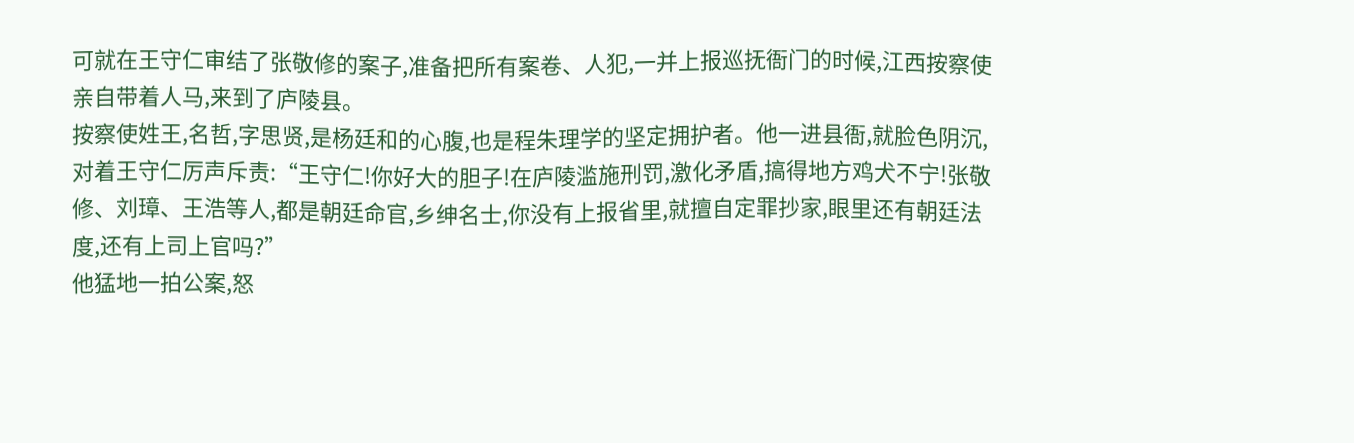可就在王守仁审结了张敬修的案子,准备把所有案卷、人犯,一并上报巡抚衙门的时候,江西按察使亲自带着人马,来到了庐陵县。
按察使姓王,名哲,字思贤,是杨廷和的心腹,也是程朱理学的坚定拥护者。他一进县衙,就脸色阴沉,对着王守仁厉声斥责:“王守仁!你好大的胆子!在庐陵滥施刑罚,激化矛盾,搞得地方鸡犬不宁!张敬修、刘璋、王浩等人,都是朝廷命官,乡绅名士,你没有上报省里,就擅自定罪抄家,眼里还有朝廷法度,还有上司上官吗?”
他猛地一拍公案,怒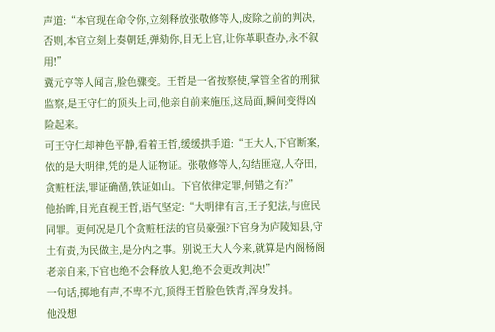声道:“本官现在命令你,立刻释放张敬修等人,废除之前的判决,否则,本官立刻上奏朝廷,弹劾你,目无上官,让你革职查办,永不叙用!”
冀元亨等人闻言,脸色骤变。王哲是一省按察使,掌管全省的刑狱监察,是王守仁的顶头上司,他亲自前来施压,这局面,瞬间变得凶险起来。
可王守仁却神色平静,看着王哲,缓缓拱手道:“王大人,下官断案,依的是大明律,凭的是人证物证。张敬修等人,勾结匪寇,人夺田,贪赃枉法,罪证确凿,铁证如山。下官依律定罪,何错之有?”
他抬眸,目光直视王哲,语气坚定:“大明律有言,王子犯法,与庶民同罪。更何况是几个贪赃枉法的官员豪强?下官身为庐陵知县,守土有责,为民做主,是分内之事。别说王大人今来,就算是内阁杨阁老亲自来,下官也绝不会释放人犯,绝不会更改判决!”
一句话,掷地有声,不卑不亢,顶得王哲脸色铁青,浑身发抖。
他没想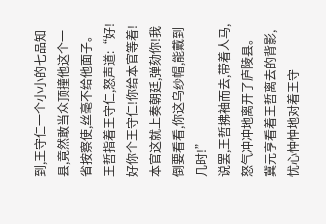到,王守仁一个小小的七品知县,竟然敢当众顶撞他这个一省按察使,丝毫不给他面子。
王哲指着王守仁,怒声道:“好!好你个王守仁!你给本官等着!本官这就上奏朝廷,弹劾你!我倒要看看,你这乌纱帽,能戴到几时!”
说罢,王哲拂袖而去,带着人马,怒气冲冲地离开了庐陵县。
冀元亨看着王哲离去的背影,忧心忡忡地对着王守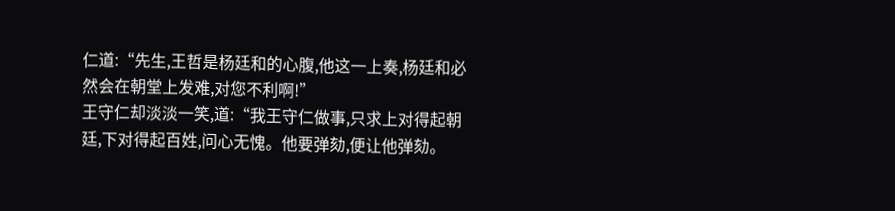仁道:“先生,王哲是杨廷和的心腹,他这一上奏,杨廷和必然会在朝堂上发难,对您不利啊!”
王守仁却淡淡一笑,道:“我王守仁做事,只求上对得起朝廷,下对得起百姓,问心无愧。他要弹劾,便让他弹劾。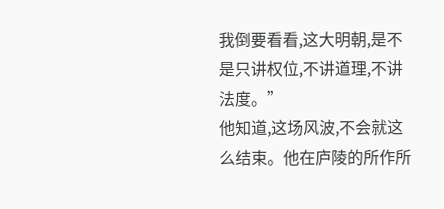我倒要看看,这大明朝,是不是只讲权位,不讲道理,不讲法度。”
他知道,这场风波,不会就这么结束。他在庐陵的所作所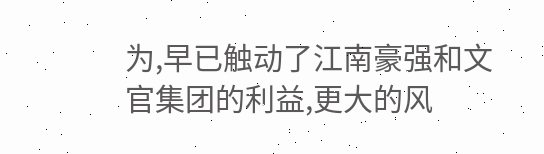为,早已触动了江南豪强和文官集团的利益,更大的风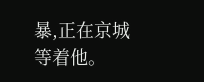暴,正在京城等着他。